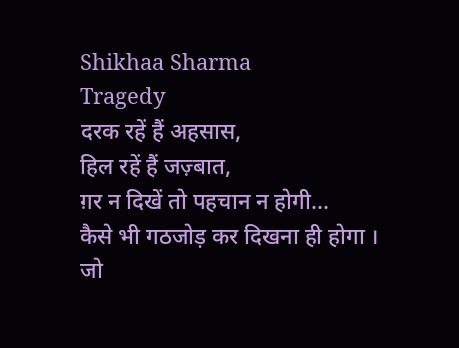Shikhaa Sharma
Tragedy
दरक रहें हैं अहसास,
हिल रहें हैं जज़्बात,
ग़र न दिखें तो पहचान न होगी...
कैसे भी गठजोड़ कर दिखना ही होगा ।
जो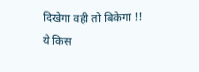दिखेगा वही तो बिकेगा !!
ये किस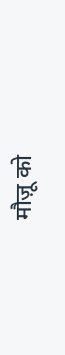मौज़ू को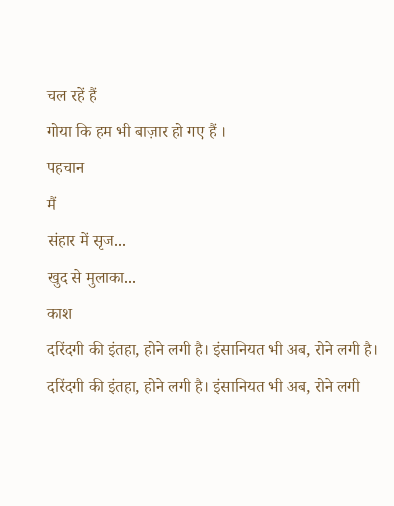चल रहें हैं
गोया कि हम भी बाज़ार हो गए हैं ।
पहचान
मैं
संहार में सृज...
खुद से मुलाका...
काश
दरिंदगी की इंतहा, होने लगी है। इंसानियत भी अब, रोने लगी है। दरिंदगी की इंतहा, होने लगी है। इंसानियत भी अब, रोने लगी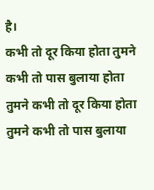है।
कभी तो दूर किया होता तुमने कभी तो पास बुलाया होता तुमने कभी तो दूर किया होता तुमने कभी तो पास बुलाया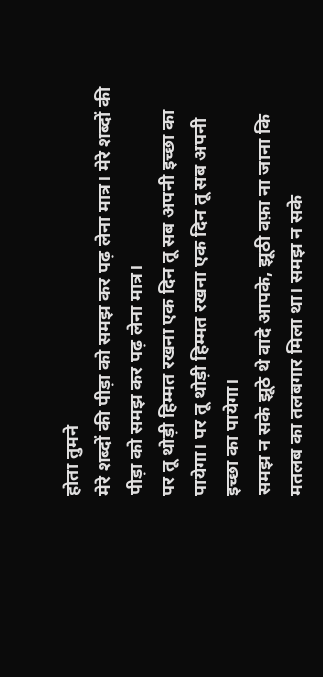होता तुमने
मेरे शब्दों की पीड़ा को समझ कर पढ़ लेना मात्र। मेरे शब्दों की पीड़ा को समझ कर पढ़ लेना मात्र।
पर तू थोड़ी हिम्मत रखना एक दिन तू सब अपनी इच्छा का पायेगा। पर तू थोड़ी हिम्मत रखना एक दिन तू सब अपनी इच्छा का पायेगा।
समझ न सके झूठे थे वादे आपके, झूठी वफ़ा ना जाना कि मतलब का तलबगार मिला था। समझ न सके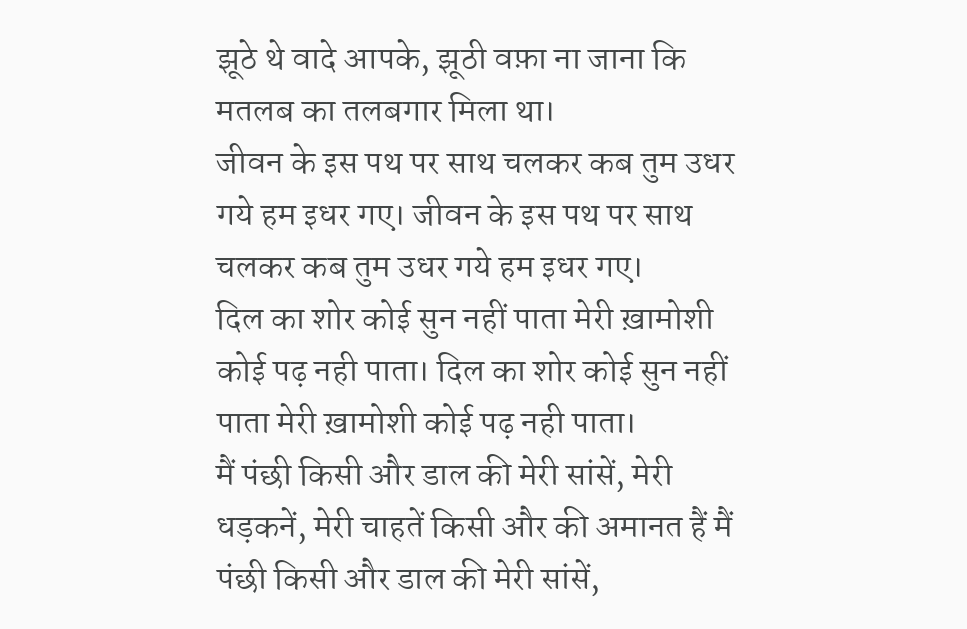झूठे थे वादे आपके, झूठी वफ़ा ना जाना कि मतलब का तलबगार मिला था।
जीवन के इस पथ पर साथ चलकर कब तुम उधर गये हम इधर गए। जीवन के इस पथ पर साथ चलकर कब तुम उधर गये हम इधर गए।
दिल का शोर कोई सुन नहीं पाता मेरी ख़ामोशी कोई पढ़ नही पाता। दिल का शोर कोई सुन नहीं पाता मेरी ख़ामोशी कोई पढ़ नही पाता।
मैं पंछी किसी और डाल की मेरी सांसें, मेरी धड़कनें, मेरी चाहतें किसी और की अमानत हैं मैं पंछी किसी और डाल की मेरी सांसें,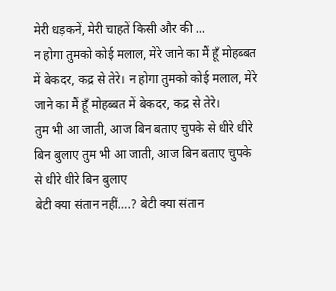मेरी धड़कनें, मेरी चाहतें किसी और की ...
न होगा तुमको कोई मलाल, मेरे जाने का मैं हूँ मोहब्बत में बेकदर, कद्र से तेरे। न होगा तुमको कोई मलाल, मेरे जाने का मैं हूँ मोहब्बत में बेकदर, कद्र से तेरे।
तुम भी आ जाती, आज बिन बताए चुपके से धीरे धीरे बिन बुलाए तुम भी आ जाती, आज बिन बताए चुपके से धीरे धीरे बिन बुलाए
बेटी क्या संतान नहीं….? बेटी क्या संतान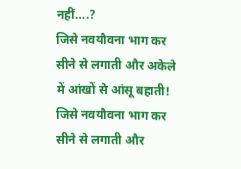नहीं….?
जिसे नवयौवना भाग कर सीने से लगाती और अकेले में आंखों से आंसू बहाती! जिसे नवयौवना भाग कर सीने से लगाती और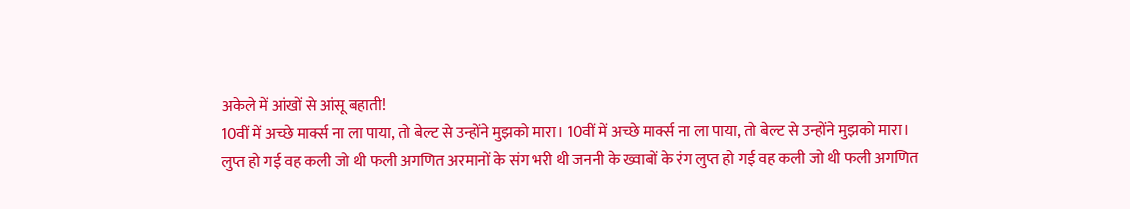अकेले में आंखों से आंसू बहाती!
10वीं में अच्छे मार्क्स ना ला पाया, तो बेल्ट से उन्होंने मुझको मारा। 10वीं में अच्छे मार्क्स ना ला पाया, तो बेल्ट से उन्होंने मुझको मारा।
लुप्त हो गई वह कली जो थी फली अगणित अरमानों के संग भरी थी जननी के ख्वाबों के रंग लुप्त हो गई वह कली जो थी फली अगणित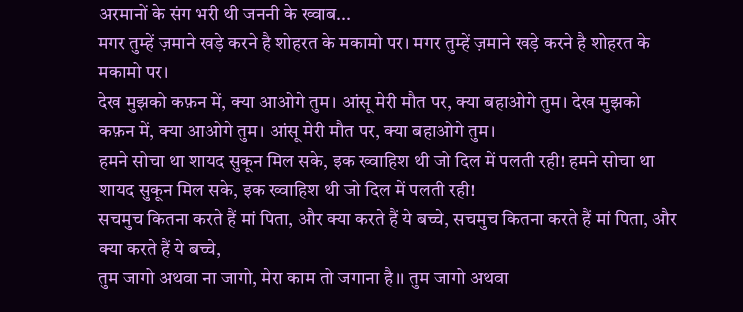अरमानों के संग भरी थी जननी के ख्वाब...
मगर तुम्हें ज़माने खड़े करने है शोहरत के मकामो पर। मगर तुम्हें ज़माने खड़े करने है शोहरत के मकामो पर।
देख मुझको कफ़न में, क्या आओगे तुम। आंसू मेरी मौत पर, क्या बहाओगे तुम। देख मुझको कफ़न में, क्या आओगे तुम। आंसू मेरी मौत पर, क्या बहाओगे तुम।
हमने सोचा था शायद सुकून मिल सके, इक ख्वाहिश थी जो दिल में पलती रही! हमने सोचा था शायद सुकून मिल सके, इक ख्वाहिश थी जो दिल में पलती रही!
सचमुच कितना करते हैं मां पिता, और क्या करते हैं ये बच्चे, सचमुच कितना करते हैं मां पिता, और क्या करते हैं ये बच्चे,
तुम जागो अथवा ना जागो, मेरा काम तो जगाना है।। तुम जागो अथवा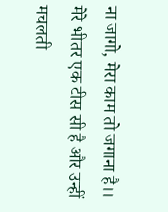ना जागो, मेरा काम तो जगाना है।।
मेरे भीतर एक टीस सी है और उन्हीं मचलती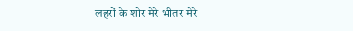लहरों के शोर मेरे भीतर मेरे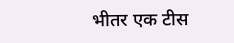भीतर एक टीस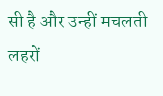सी है और उन्हीं मचलती लहरों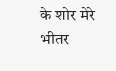के शोर मेरे भीतर